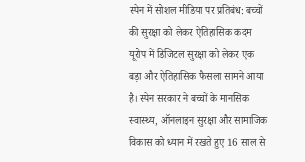स्पेन में सोशल मीडिया पर प्रतिबंध: बच्चों की सुरक्षा को लेकर ऐतिहासिक कदम
यूरोप में डिजिटल सुरक्षा को लेकर एक बड़ा और ऐतिहासिक फैसला सामने आया है। स्पेन सरकार ने बच्चों के मानसिक स्वास्थ्य, ऑनलाइन सुरक्षा और सामाजिक विकास को ध्यान में रखते हुए 16 साल से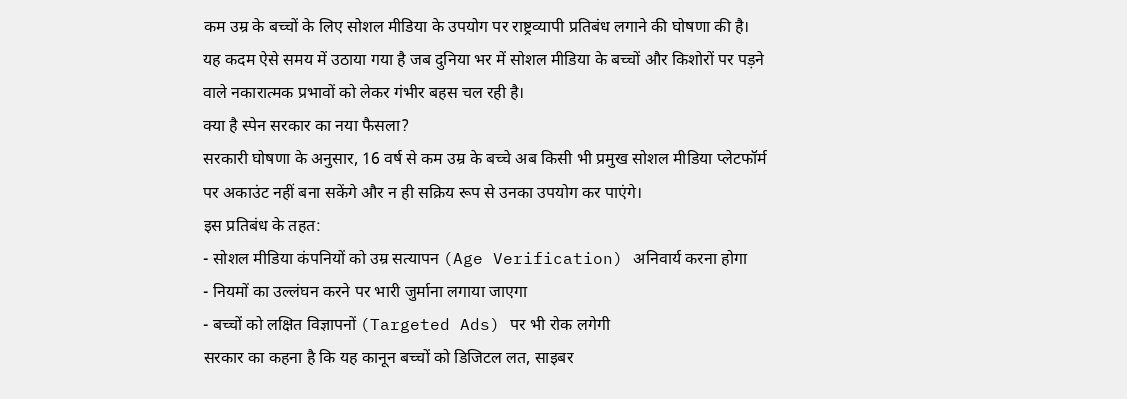कम उम्र के बच्चों के लिए सोशल मीडिया के उपयोग पर राष्ट्रव्यापी प्रतिबंध लगाने की घोषणा की है।
यह कदम ऐसे समय में उठाया गया है जब दुनिया भर में सोशल मीडिया के बच्चों और किशोरों पर पड़ने वाले नकारात्मक प्रभावों को लेकर गंभीर बहस चल रही है।
क्या है स्पेन सरकार का नया फैसला?
सरकारी घोषणा के अनुसार, 16 वर्ष से कम उम्र के बच्चे अब किसी भी प्रमुख सोशल मीडिया प्लेटफॉर्म पर अकाउंट नहीं बना सकेंगे और न ही सक्रिय रूप से उनका उपयोग कर पाएंगे।
इस प्रतिबंध के तहत:
- सोशल मीडिया कंपनियों को उम्र सत्यापन (Age Verification) अनिवार्य करना होगा
- नियमों का उल्लंघन करने पर भारी जुर्माना लगाया जाएगा
- बच्चों को लक्षित विज्ञापनों (Targeted Ads) पर भी रोक लगेगी
सरकार का कहना है कि यह कानून बच्चों को डिजिटल लत, साइबर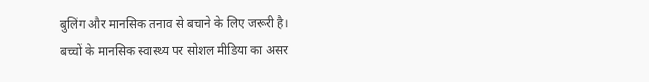बुलिंग और मानसिक तनाव से बचाने के लिए जरूरी है।
बच्चों के मानसिक स्वास्थ्य पर सोशल मीडिया का असर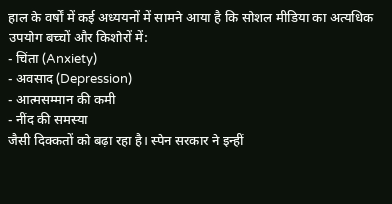हाल के वर्षों में कई अध्ययनों में सामने आया है कि सोशल मीडिया का अत्यधिक उपयोग बच्चों और किशोरों में:
- चिंता (Anxiety)
- अवसाद (Depression)
- आत्मसम्मान की कमी
- नींद की समस्या
जैसी दिक्कतों को बढ़ा रहा है। स्पेन सरकार ने इन्हीं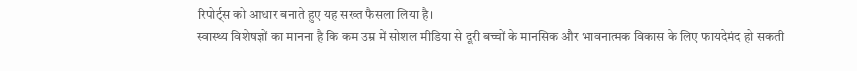रिपोर्ट्स को आधार बनाते हुए यह सख्त फैसला लिया है।
स्वास्थ्य विशेषज्ञों का मानना है कि कम उम्र में सोशल मीडिया से दूरी बच्चों के मानसिक और भावनात्मक विकास के लिए फायदेमंद हो सकती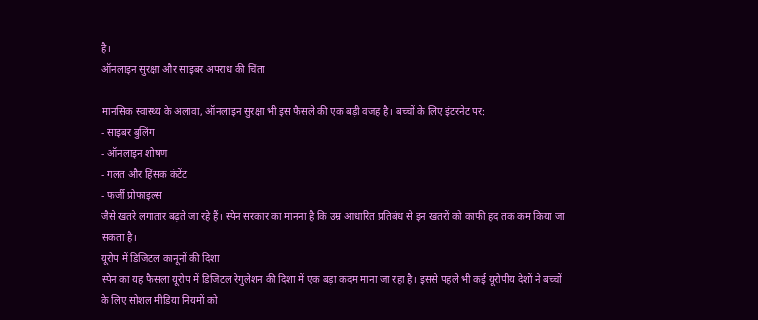है।
ऑनलाइन सुरक्षा और साइबर अपराध की चिंता

मानसिक स्वास्थ्य के अलावा, ऑनलाइन सुरक्षा भी इस फैसले की एक बड़ी वजह है। बच्चों के लिए इंटरनेट पर:
- साइबर बुलिंग
- ऑनलाइन शोषण
- गलत और हिंसक कंटेंट
- फर्जी प्रोफाइल्स
जैसे खतरे लगातार बढ़ते जा रहे हैं। स्पेन सरकार का मानना है कि उम्र आधारित प्रतिबंध से इन खतरों को काफी हद तक कम किया जा सकता है।
यूरोप में डिजिटल कानूनों की दिशा
स्पेन का यह फैसला यूरोप में डिजिटल रेगुलेशन की दिशा में एक बड़ा कदम माना जा रहा है। इससे पहले भी कई यूरोपीय देशों ने बच्चों के लिए सोशल मीडिया नियमों को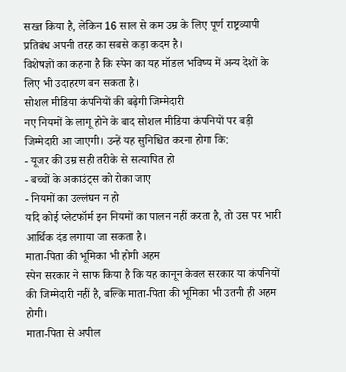सख्त किया है, लेकिन 16 साल से कम उम्र के लिए पूर्ण राष्ट्रव्यापी प्रतिबंध अपनी तरह का सबसे कड़ा कदम है।
विशेषज्ञों का कहना है कि स्पेन का यह मॉडल भविष्य में अन्य देशों के लिए भी उदाहरण बन सकता है।
सोशल मीडिया कंपनियों की बढ़ेगी जिम्मेदारी
नए नियमों के लागू होने के बाद सोशल मीडिया कंपनियों पर बड़ी जिम्मेदारी आ जाएगी। उन्हें यह सुनिश्चित करना होगा कि:
- यूजर की उम्र सही तरीके से सत्यापित हो
- बच्चों के अकाउंट्स को रोका जाए
- नियमों का उल्लंघन न हो
यदि कोई प्लेटफॉर्म इन नियमों का पालन नहीं करता है, तो उस पर भारी आर्थिक दंड लगाया जा सकता है।
माता-पिता की भूमिका भी होगी अहम
स्पेन सरकार ने साफ किया है कि यह कानून केवल सरकार या कंपनियों की जिम्मेदारी नहीं है, बल्कि माता-पिता की भूमिका भी उतनी ही अहम होगी।
माता-पिता से अपील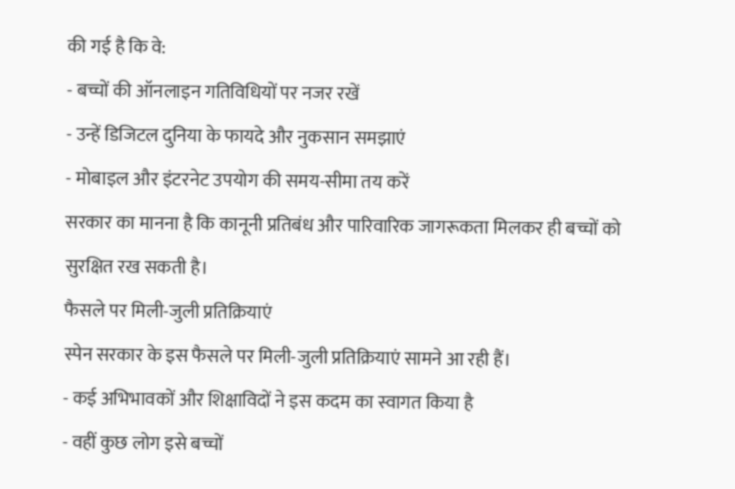की गई है कि वे:
- बच्चों की ऑनलाइन गतिविधियों पर नजर रखें
- उन्हें डिजिटल दुनिया के फायदे और नुकसान समझाएं
- मोबाइल और इंटरनेट उपयोग की समय-सीमा तय करें
सरकार का मानना है कि कानूनी प्रतिबंध और पारिवारिक जागरूकता मिलकर ही बच्चों को सुरक्षित रख सकती है।
फैसले पर मिली-जुली प्रतिक्रियाएं
स्पेन सरकार के इस फैसले पर मिली-जुली प्रतिक्रियाएं सामने आ रही हैं।
- कई अभिभावकों और शिक्षाविदों ने इस कदम का स्वागत किया है
- वहीं कुछ लोग इसे बच्चों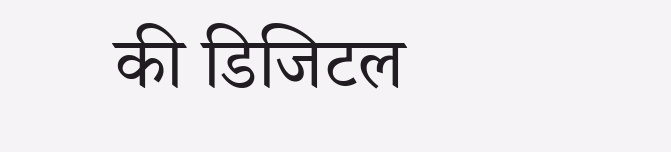की डिजिटल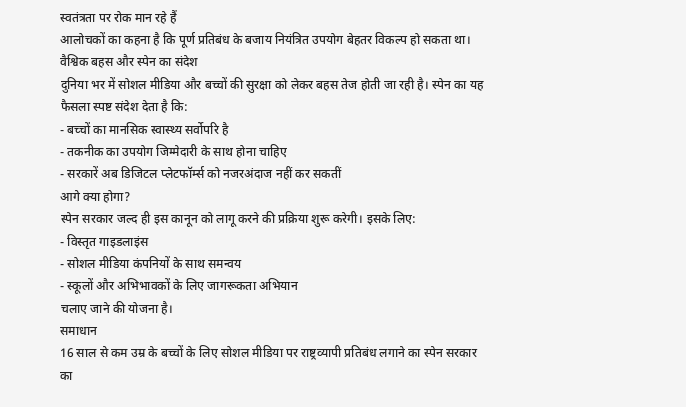स्वतंत्रता पर रोक मान रहे हैं
आलोचकों का कहना है कि पूर्ण प्रतिबंध के बजाय नियंत्रित उपयोग बेहतर विकल्प हो सकता था।
वैश्विक बहस और स्पेन का संदेश
दुनिया भर में सोशल मीडिया और बच्चों की सुरक्षा को लेकर बहस तेज होती जा रही है। स्पेन का यह फैसला स्पष्ट संदेश देता है कि:
- बच्चों का मानसिक स्वास्थ्य सर्वोपरि है
- तकनीक का उपयोग जिम्मेदारी के साथ होना चाहिए
- सरकारें अब डिजिटल प्लेटफॉर्म्स को नजरअंदाज नहीं कर सकतीं
आगे क्या होगा?
स्पेन सरकार जल्द ही इस कानून को लागू करने की प्रक्रिया शुरू करेगी। इसके लिए:
- विस्तृत गाइडलाइंस
- सोशल मीडिया कंपनियों के साथ समन्वय
- स्कूलों और अभिभावकों के लिए जागरूकता अभियान
चलाए जाने की योजना है।
समाधान
16 साल से कम उम्र के बच्चों के लिए सोशल मीडिया पर राष्ट्रव्यापी प्रतिबंध लगाने का स्पेन सरकार का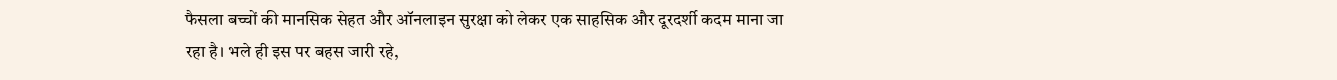फैसला बच्चों की मानसिक सेहत और ऑनलाइन सुरक्षा को लेकर एक साहसिक और दूरदर्शी कदम माना जा रहा है। भले ही इस पर बहस जारी रहे,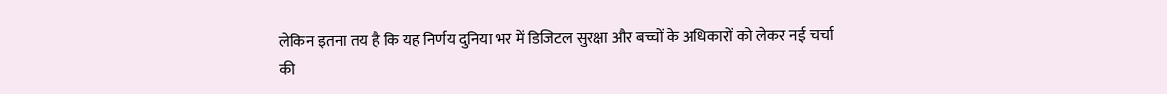लेकिन इतना तय है कि यह निर्णय दुनिया भर में डिजिटल सुरक्षा और बच्चों के अधिकारों को लेकर नई चर्चा की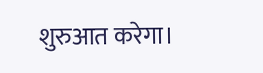शुरुआत करेगा।